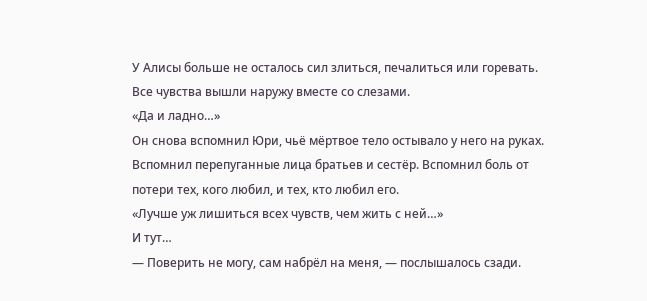У Алисы больше не осталось сил злиться, печалиться или горевать.
Все чувства вышли наружу вместе со слезами.
«Да и ладно…»
Он снова вспомнил Юри, чьё мёртвое тело остывало у него на руках. Вспомнил перепуганные лица братьев и сестёр. Вспомнил боль от потери тех, кого любил, и тех, кто любил его.
«Лучше уж лишиться всех чувств, чем жить с ней…»
И тут…
— Поверить не могу, сам набрёл на меня, — послышалось сзади.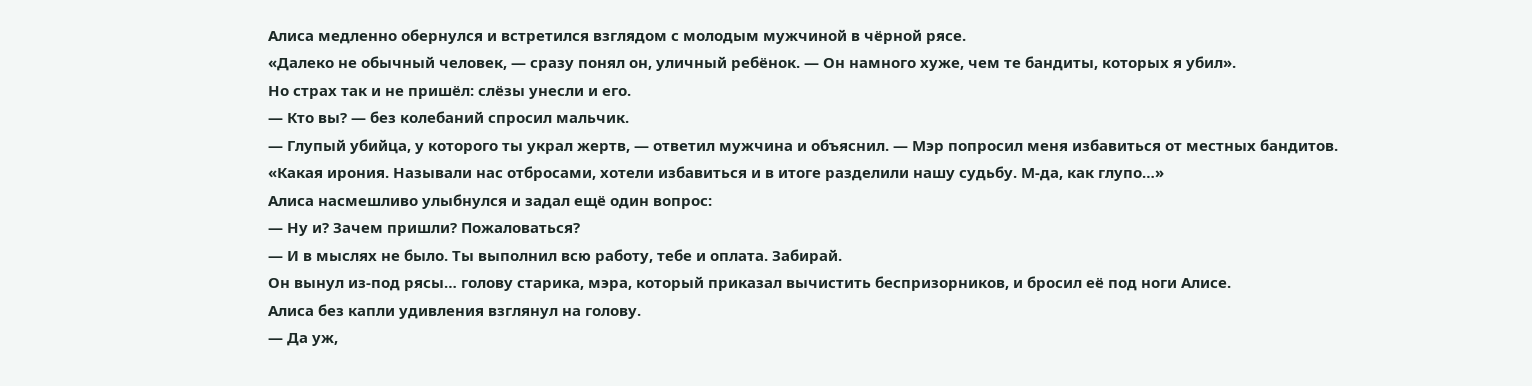Алиса медленно обернулся и встретился взглядом с молодым мужчиной в чёрной рясе.
«Далеко не обычный человек, — сразу понял он, уличный ребёнок. — Он намного хуже, чем те бандиты, которых я убил».
Но страх так и не пришёл: слёзы унесли и его.
— Кто вы? — без колебаний спросил мальчик.
— Глупый убийца, у которого ты украл жертв, — ответил мужчина и объяснил. — Мэр попросил меня избавиться от местных бандитов.
«Какая ирония. Называли нас отбросами, хотели избавиться и в итоге разделили нашу судьбу. М-да, как глупо…»
Алиса насмешливо улыбнулся и задал ещё один вопрос:
— Ну и? Зачем пришли? Пожаловаться?
— И в мыслях не было. Ты выполнил всю работу, тебе и оплата. Забирай.
Он вынул из-под рясы… голову старика, мэра, который приказал вычистить беспризорников, и бросил её под ноги Алисе.
Алиса без капли удивления взглянул на голову.
— Да уж,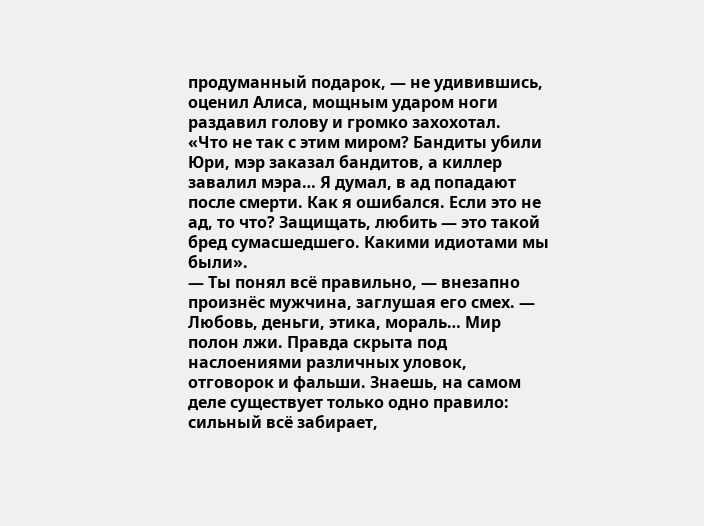продуманный подарок, — не удивившись, оценил Алиса, мощным ударом ноги раздавил голову и громко захохотал.
«Что не так с этим миром? Бандиты убили Юри, мэр заказал бандитов, а киллер завалил мэра… Я думал, в ад попадают после смерти. Как я ошибался. Если это не ад, то что? Защищать, любить — это такой бред сумасшедшего. Какими идиотами мы были».
— Ты понял всё правильно, — внезапно произнёс мужчина, заглушая его смех. — Любовь, деньги, этика, мораль… Мир полон лжи. Правда скрыта под наслоениями различных уловок, отговорок и фальши. Знаешь, на самом деле существует только одно правило: сильный всё забирает,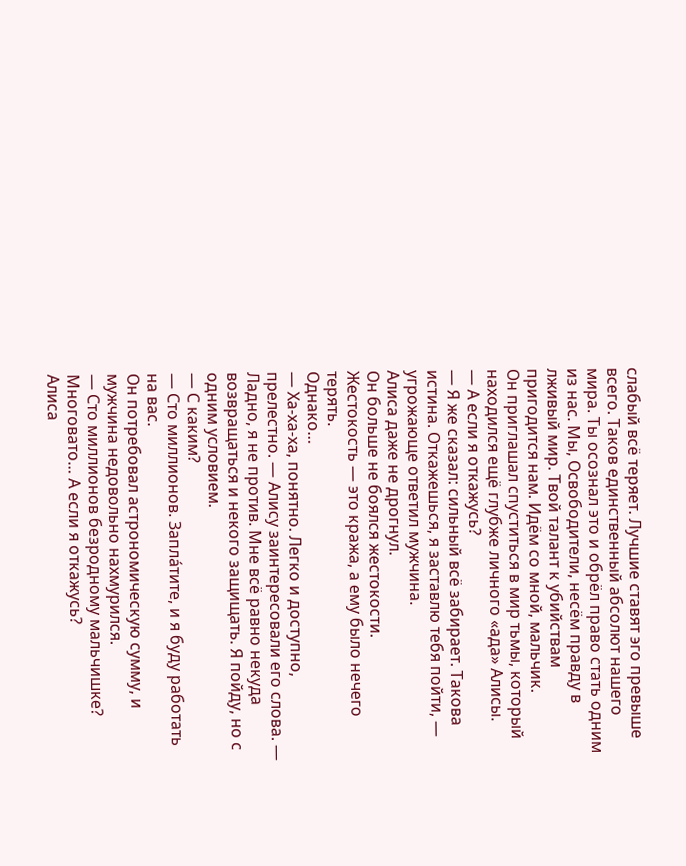слабый всё теряет. Лучшие ставят эго превыше всего. Таков единственный абсолют нашего мира. Ты осознал это и обрёл право стать одним из нас. Мы, Освободители, несём правду в лживый мир. Твой талант к убийствам пригодится нам. Идём со мной, мальчик.
Он приглашал спуститься в мир тьмы, который находился ещё глубже личного «ада» Алисы.
— А если я откажусь?
— Я же сказал: сильный всё забирает. Такова истина. Откажешься, я заставлю тебя пойти, — угрожающе ответил мужчина.
Алиса даже не дрогнул.
Он больше не боялся жестокости.
Жестокость — это кража, а ему было нечего терять.
Однако…
— Ха-ха-ха, понятно. Легко и доступно, прелестно. — Алису заинтересовали его слова. — Ладно, я не против. Мне всё равно некуда возвращаться и некого защищать. Я пойду, но с одним условием.
— С каким?
— Сто миллионов. Заплáтите, и я буду работать на вас.
Он потребовал астрономическую сумму, и мужчина недовольно нахмурился.
— Сто миллионов безродному мальчишке? Многовато… А если я откажусь?
Алиса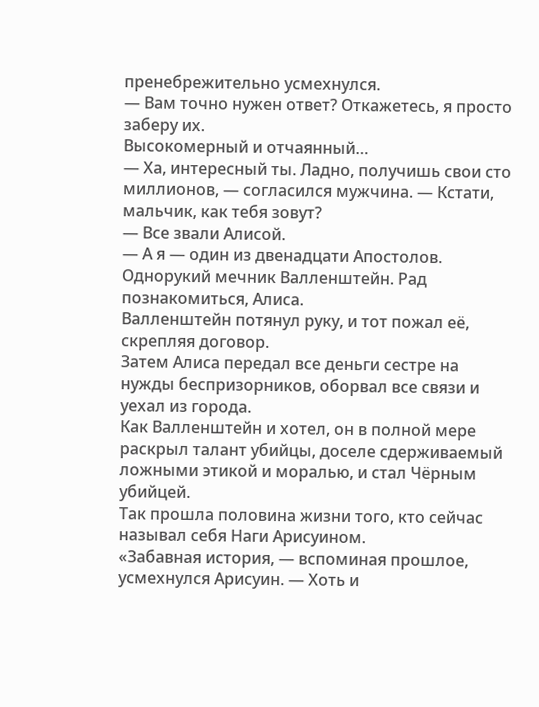пренебрежительно усмехнулся.
— Вам точно нужен ответ? Откажетесь, я просто заберу их.
Высокомерный и отчаянный…
— Ха, интересный ты. Ладно, получишь свои сто миллионов, — согласился мужчина. — Кстати, мальчик, как тебя зовут?
— Все звали Алисой.
— А я — один из двенадцати Апостолов. Однорукий мечник Валленштейн. Рад познакомиться, Алиса.
Валленштейн потянул руку, и тот пожал её, скрепляя договор.
Затем Алиса передал все деньги сестре на нужды беспризорников, оборвал все связи и уехал из города.
Как Валленштейн и хотел, он в полной мере раскрыл талант убийцы, доселе сдерживаемый ложными этикой и моралью, и стал Чёрным убийцей.
Так прошла половина жизни того, кто сейчас называл себя Наги Арисуином.
«Забавная история, — вспоминая прошлое, усмехнулся Арисуин. — Хоть и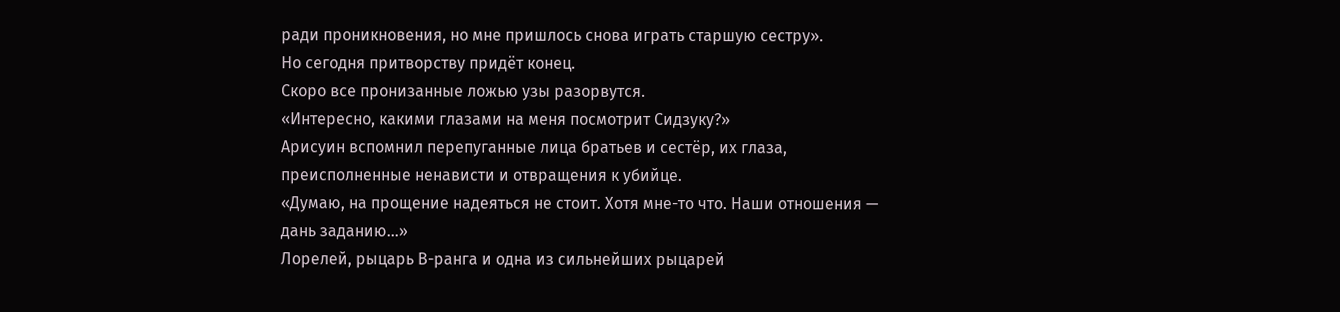ради проникновения, но мне пришлось снова играть старшую сестру».
Но сегодня притворству придёт конец.
Скоро все пронизанные ложью узы разорвутся.
«Интересно, какими глазами на меня посмотрит Сидзуку?»
Арисуин вспомнил перепуганные лица братьев и сестёр, их глаза, преисполненные ненависти и отвращения к убийце.
«Думаю, на прощение надеяться не стоит. Хотя мне-то что. Наши отношения — дань заданию…»
Лорелей, рыцарь В-ранга и одна из сильнейших рыцарей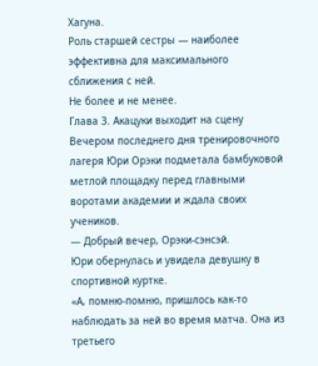Хагуна.
Роль старшей сестры — наиболее эффективна для максимального сближения с ней.
Не более и не менее.
Глава 3. Акацуки выходит на сцену
Вечером последнего дня тренировочного лагеря Юри Орэки подметала бамбуковой метлой площадку перед главными воротами академии и ждала своих учеников.
— Добрый вечер, Орэки-сэнсэй.
Юри обернулась и увидела девушку в спортивной куртке.
«А, помню-помню, пришлось как-то наблюдать за ней во время матча. Она из третьего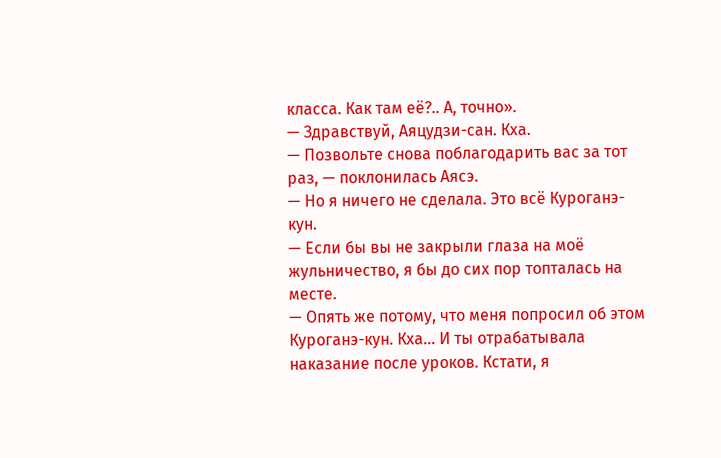класса. Как там её?.. А, точно».
— Здравствуй, Аяцудзи-сан. Кха.
— Позвольте снова поблагодарить вас за тот раз, — поклонилась Аясэ.
— Но я ничего не сделала. Это всё Куроганэ-кун.
— Если бы вы не закрыли глаза на моё жульничество, я бы до сих пор топталась на месте.
— Опять же потому, что меня попросил об этом Куроганэ-кун. Кха… И ты отрабатывала наказание после уроков. Кстати, я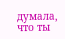думала, что ты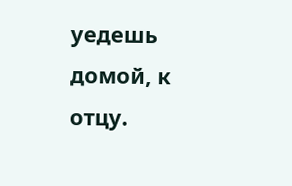уедешь домой, к отцу.